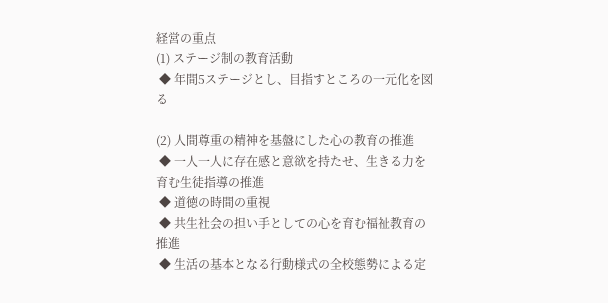経営の重点
(1) ステージ制の教育活動
 ◆ 年間5ステージとし、目指すところの一元化を図る

(2) 人間尊重の精神を基盤にした心の教育の推進
 ◆ 一人一人に存在感と意欲を持たせ、生きる力を育む生徒指導の推進
 ◆ 道徳の時間の重視
 ◆ 共生社会の担い手としての心を育む福祉教育の推進
 ◆ 生活の基本となる行動様式の全校態勢による定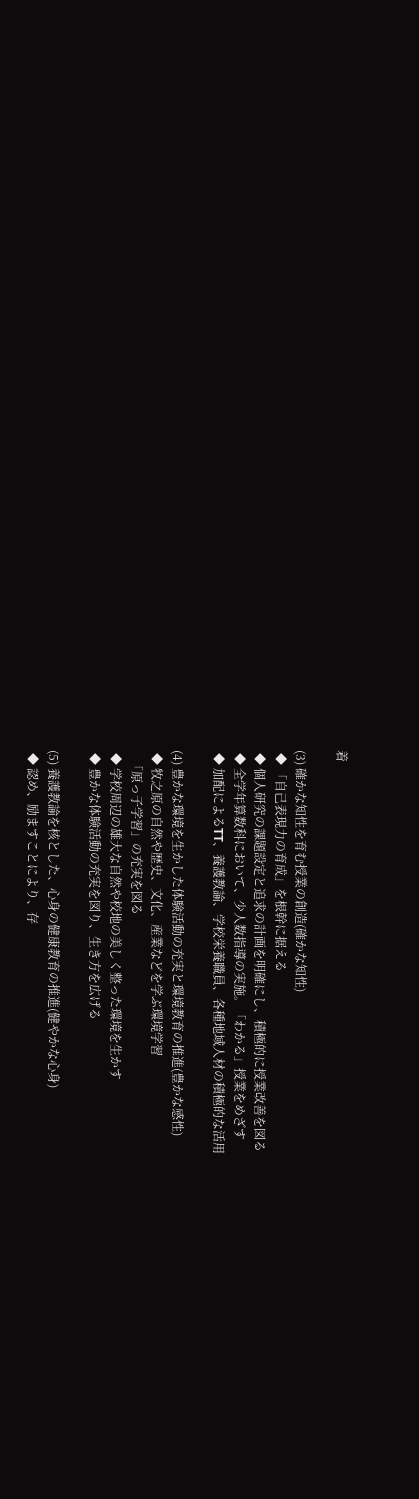着

(3) 確かな知性を育む授業の創造(確かな知性)
 ◆ 「自己表現力の育成」を根幹に据える
 ◆ 個人研究の課題設定と追求の計画を明確にし、積極的に授業改善を図る
 ◆ 全学年算数科において、少人数指導の実施。「わかる」授業をめざす
 ◆ 加配によるTT、養護教諭、学校栄養職員、各種地域人材の積極的な活用

(4) 豊かな環境を生かした体験活動の充実と環境教育の推進(豊かな感性)
 ◆ 牧之原の自然や歴史、文化、産業などを学ぶ環境学習
   「原っ子学習」の充実を図る
 ◆ 学校周辺の雄大な自然や校地の美しく整った環境を生かす
 ◆ 豊かな体験活動の充実を図り、生き方を広げる

(5) 養護教諭を核とした、心身の健康教育の推進(健やかな心身)
 ◆ 認め、励ますことにより、存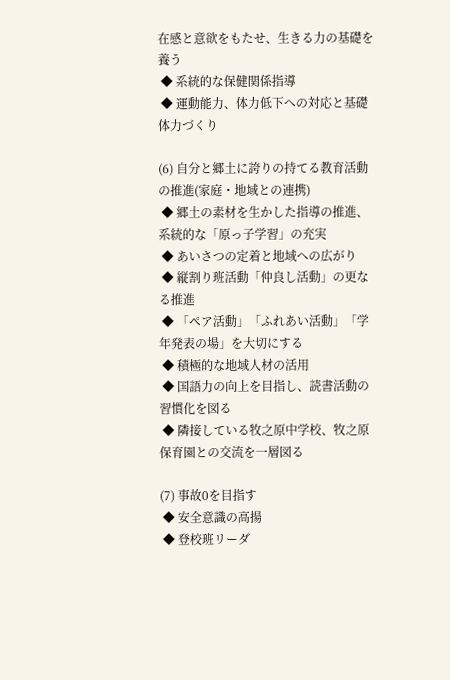在感と意欲をもたせ、生きる力の基礎を養う
 ◆ 系統的な保健関係指導
 ◆ 運動能力、体力低下への対応と基礎体力づくり

(6) 自分と郷土に誇りの持てる教育活動の推進(家庭・地域との連携)
 ◆ 郷土の素材を生かした指導の推進、系統的な「原っ子学習」の充実
 ◆ あいさつの定着と地域への広がり
 ◆ 縦割り班活動「仲良し活動」の更なる推進
 ◆ 「ペア活動」「ふれあい活動」「学年発表の場」を大切にする
 ◆ 積極的な地域人材の活用
 ◆ 国語力の向上を目指し、読書活動の習慣化を図る
 ◆ 隣接している牧之原中学校、牧之原保育園との交流を一層図る

(7) 事故0を目指す
 ◆ 安全意識の高揚
 ◆ 登校班リーダ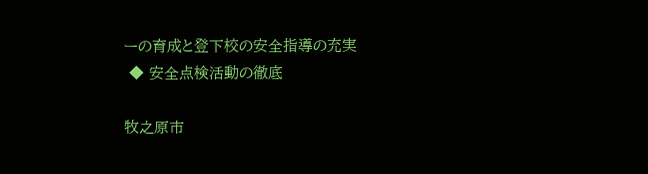ーの育成と登下校の安全指導の充実
 ◆ 安全点検活動の徹底

牧之原市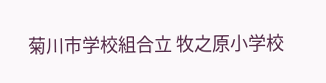菊川市学校組合立 牧之原小学校